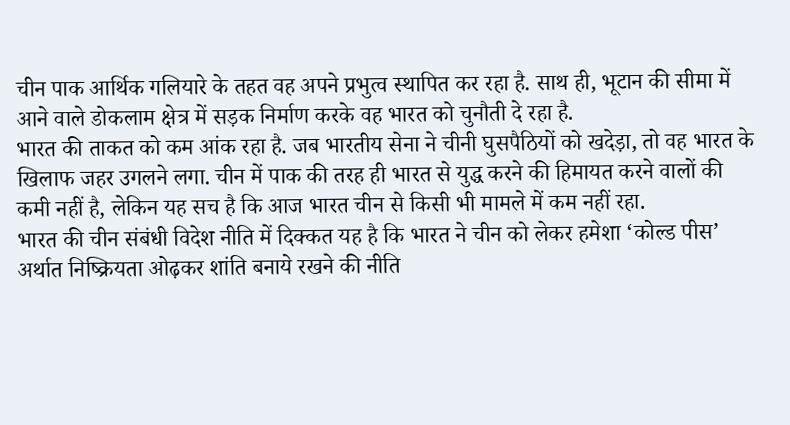चीन पाक आर्थिक गलियारे के तहत वह अपने प्रभुत्व स्थापित कर रहा है. साथ ही, भूटान की सीमा में आने वाले डोकलाम क्षेत्र में सड़क निर्माण करके वह भारत को चुनौती दे रहा है.
भारत की ताकत को कम आंक रहा है. जब भारतीय सेना ने चीनी घुसपैठियों को खदेड़ा, तो वह भारत के खिलाफ जहर उगलने लगा. चीन में पाक की तरह ही भारत से युद्ध करने की हिमायत करने वालों की कमी नहीं है, लेकिन यह सच है कि आज भारत चीन से किसी भी मामले में कम नहीं रहा.
भारत की चीन संबंधी विदेश नीति में दिक्कत यह है कि भारत ने चीन को लेकर हमेशा ‘कोल्ड पीस’ अर्थात निष्क्रियता ओढ़कर शांति बनाये रखने की नीति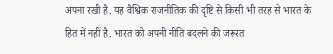अपना रखी है. यह वैश्विक राजनीतिक की दृष्टि से किसी भी तरह से भारत के हित में नहीं है. भारत को अपनी नीति बदलने की जरूरत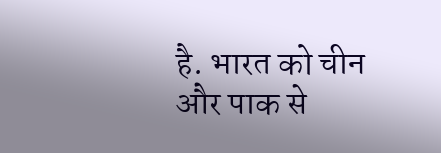है. भारत को चीन और पाक से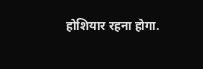होशियार रहना होगा.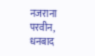नजराना परवीन, धनबाद